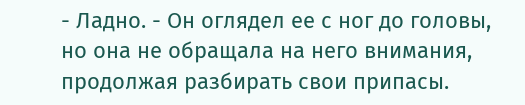- Ладно. - Он оглядел ее с ног до головы, но она не обращала на него внимания, продолжая разбирать свои припасы.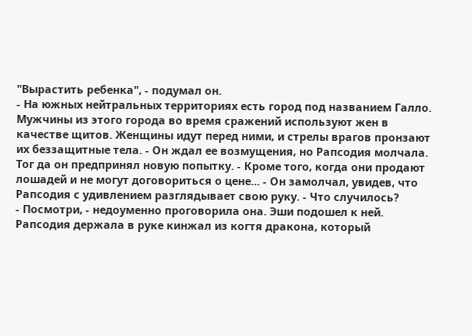"Вырастить ребенка", - подумал он.
- На южных нейтральных территориях есть город под названием Галло. Мужчины из этого города во время сражений используют жен в качестве щитов. Женщины идут перед ними, и стрелы врагов пронзают их беззащитные тела. - Он ждал ее возмущения, но Рапсодия молчала. Тог да он предпринял новую попытку. - Кроме того, когда они продают лошадей и не могут договориться о цене... - Он замолчал, увидев, что Рапсодия с удивлением разглядывает свою руку. - Что случилось?
- Посмотри, - недоуменно проговорила она. Эши подошел к ней. Рапсодия держала в руке кинжал из когтя дракона, который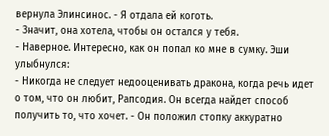вернула Элинсинос. - Я отдала ей коготь.
- Значит, она хотела, чтобы он остался у тебя.
- Наверное. Интересно, как он попал ко мне в сумку. Эши улыбнулся:
- Никогда не следует недооценивать дракона, когда речь идет о том, что он любит, Рапсодия. Он всегда найдет способ получить то, что хочет. - Он положил стопку аккуратно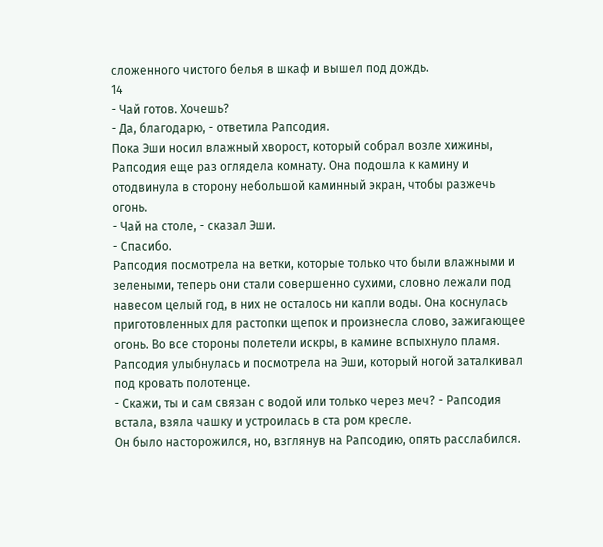сложенного чистого белья в шкаф и вышел под дождь.
14
- Чай готов. Хочешь?
- Да, благодарю, - ответила Рапсодия.
Пока Эши носил влажный хворост, который собрал возле хижины, Рапсодия еще раз оглядела комнату. Она подошла к камину и отодвинула в сторону небольшой каминный экран, чтобы разжечь огонь.
- Чай на столе, - сказал Эши.
- Спасибо.
Рапсодия посмотрела на ветки, которые только что были влажными и зелеными, теперь они стали совершенно сухими, словно лежали под навесом целый год, в них не осталось ни капли воды. Она коснулась приготовленных для растопки щепок и произнесла слово, зажигающее огонь. Во все стороны полетели искры, в камине вспыхнуло пламя. Рапсодия улыбнулась и посмотрела на Эши, который ногой заталкивал под кровать полотенце.
- Скажи, ты и сам связан с водой или только через меч? - Рапсодия встала, взяла чашку и устроилась в ста ром кресле.
Он было насторожился, но, взглянув на Рапсодию, опять расслабился.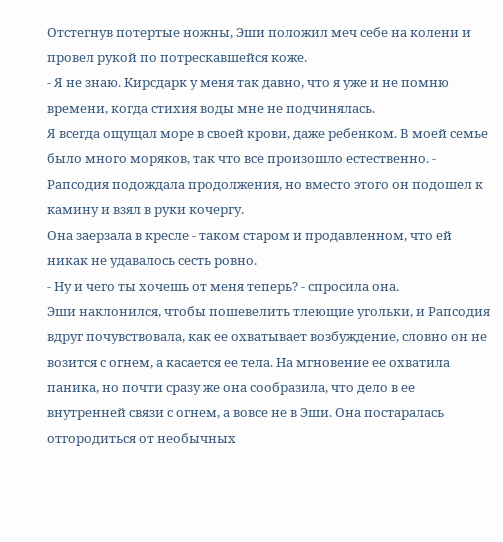Отстегнув потертые ножны, Эши положил меч себе на колени и провел рукой по потрескавшейся коже.
- Я не знаю. Кирсдарк у меня так давно, что я уже и не помню времени, когда стихия воды мне не подчинялась.
Я всегда ощущал море в своей крови, даже ребенком. В моей семье было много моряков, так что все произошло естественно. - Рапсодия подождала продолжения, но вместо этого он подошел к камину и взял в руки кочергу.
Она заерзала в кресле - таком старом и продавленном, что ей никак не удавалось сесть ровно.
- Ну и чего ты хочешь от меня теперь? - спросила она.
Эши наклонился, чтобы пошевелить тлеющие угольки, и Рапсодия вдруг почувствовала, как ее охватывает возбуждение, словно он не возится с огнем, а касается ее тела. На мгновение ее охватила паника, но почти сразу же она сообразила, что дело в ее внутренней связи с огнем, а вовсе не в Эши. Она постаралась отгородиться от необычных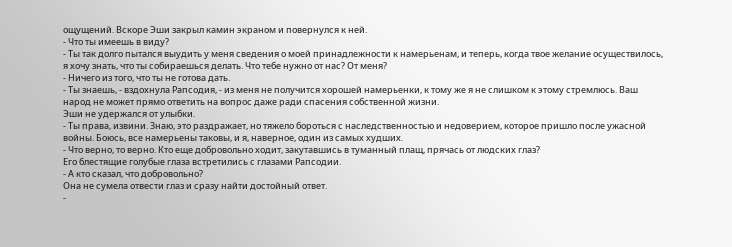ощущений. Вскоре Эши закрыл камин экраном и повернулся к ней.
- Что ты имеешь в виду?
- Ты так долго пытался выудить у меня сведения о моей принадлежности к намерьенам, и теперь, когда твое желание осуществилось, я хочу знать, что ты собираешься делать. Что тебе нужно от нас? От меня?
- Ничего из того, что ты не готова дать.
- Ты знаешь, - вздохнула Рапсодия, - из меня не получится хорошей намерьенки, к тому же я не слишком к этому стремлюсь. Ваш народ не может прямо ответить на вопрос даже ради спасения собственной жизни.
Эши не удержался от улыбки.
- Ты права, извини. Знаю, это раздражает, но тяжело бороться с наследственностью и недоверием, которое пришло после ужасной войны. Боюсь, все намерьены таковы, и я, наверное, один из самых худших.
- Что верно, то верно. Кто еще добровольно ходит, закутавшись в туманный плащ, прячась от людских глаз?
Его блестящие голубые глаза встретились с глазами Рапсодии.
- А кто сказал, что добровольно?
Она не сумела отвести глаз и сразу найти достойный ответ.
-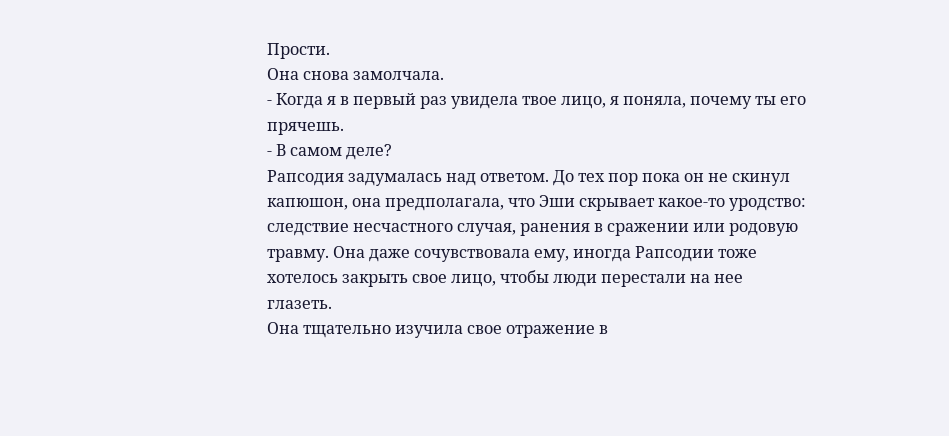Прости.
Она снова замолчала.
- Когда я в первый раз увидела твое лицо, я поняла, почему ты его прячешь.
- В самом деле?
Рапсодия задумалась над ответом. До тех пор пока он не скинул капюшон, она предполагала, что Эши скрывает какое-то уродство: следствие несчастного случая, ранения в сражении или родовую травму. Она даже сочувствовала ему, иногда Рапсодии тоже хотелось закрыть свое лицо, чтобы люди перестали на нее глазеть.
Она тщательно изучила свое отражение в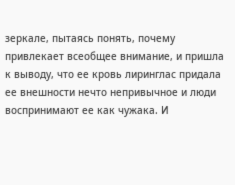зеркале, пытаясь понять, почему привлекает всеобщее внимание, и пришла к выводу, что ее кровь лиринглас придала ее внешности нечто непривычное и люди воспринимают ее как чужака. И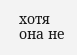хотя она не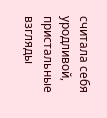считала себя уродливой, пристальные взгляды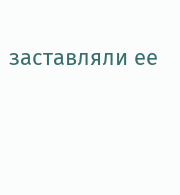заставляли ее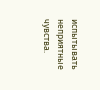испытывать неприятные чувства.